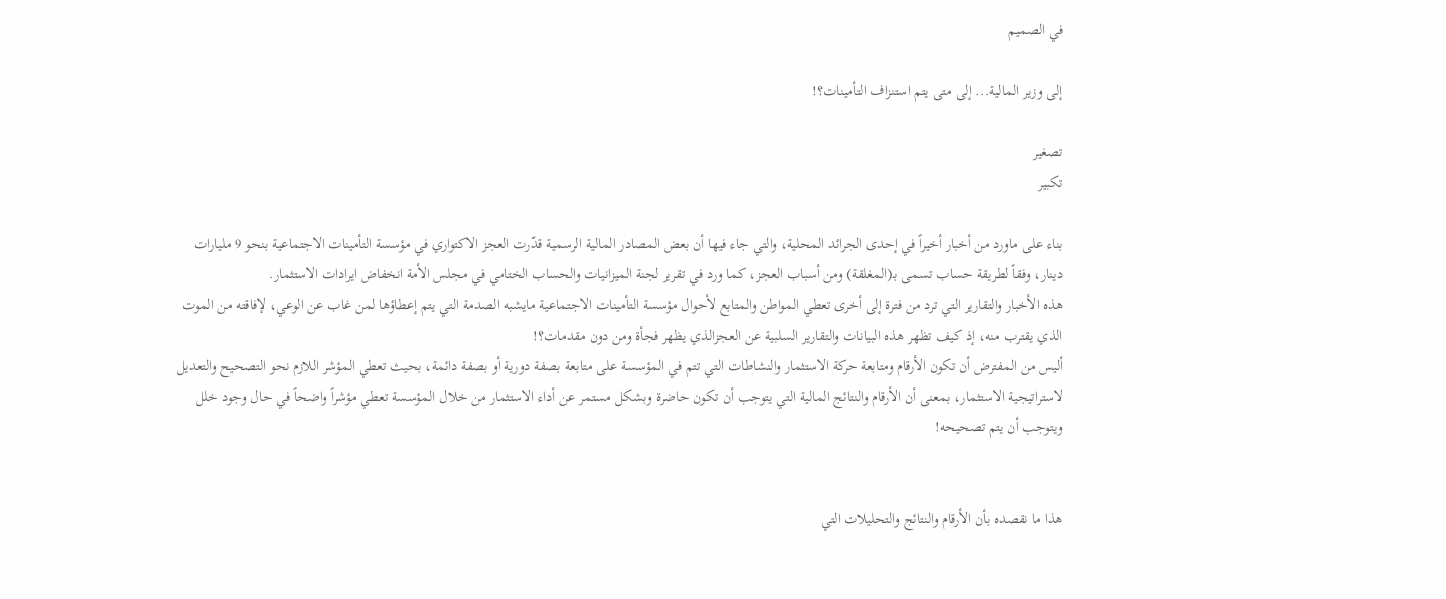في الصميم

إلى وزير المالية... إلى متى يتم استنزاف التأمينات؟!

تصغير
تكبير

بناء على ماورد من أخبار أخيراً في إحدى الجرائد المحلية، والتي جاء فيها أن بعض المصادر المالية الرسمية قدّرت العجز الاكتواري في مؤسسة التأمينات الاجتماعية بنحو 9 مليارات دينار، وفقاً لطريقة حساب تسمى بـ(المغلقة) ومن أسباب العجز، كما ورد في تقرير لجنة الميزانيات والحساب الختامي في مجلس الأمة انخفاض ايرادات الاستثمار.
هذه الأخبار والتقارير التي ترد من فترة إلى أخرى تعطي المواطن والمتابع لأحوال مؤسسة التأمينات الاجتماعية مايشبه الصدمة التي يتم إعطاؤها لمن غاب عن الوعي، لإفاقته من الموت الذي يقترب منه، إذ كيف تظهر هذه البيانات والتقارير السلبية عن العجزالذي يظهر فجأة ومن دون مقدمات؟!
أليس من المفترض أن تكون الأرقام ومتابعة حركة الاستثمار والنشاطات التي تتم في المؤسسة على متابعة بصفة دورية أو بصفة دائمة، بحيث تعطي المؤشر اللازم نحو التصحيح والتعديل لاستراتيجية الاستثمار، بمعنى أن الأرقام والنتائج المالية التي يتوجب أن تكون حاضرة وبشكل مستمر عن أداء الاستثمار من خلال المؤسسة تعطي مؤشراً واضحاً في حال وجود خلل ويتوجب أن يتم تصحيحه!


هذا ما نقصده بأن الأرقام والنتائج والتحليلات التي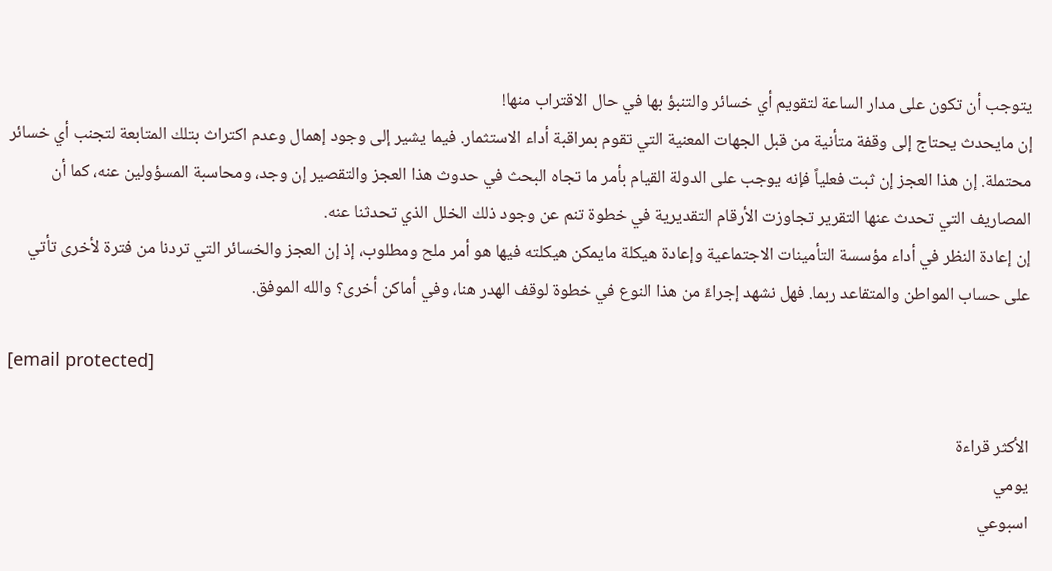يتوجب أن تكون على مدار الساعة لتقويم أي خسائر والتنبؤ بها في حال الاقتراب منها!
إن مايحدث يحتاج إلى وقفة متأنية من قبل الجهات المعنية التي تقوم بمراقبة أداء الاستثمار. فيما يشير إلى وجود إهمال وعدم اكتراث بتلك المتابعة لتجنب أي خسائر محتملة. إن هذا العجز إن ثبت فعلياً فإنه يوجب على الدولة القيام بأمر ما تجاه البحث في حدوث هذا العجز والتقصير إن وجد، ومحاسبة المسؤولين عنه، كما أن المصاريف التي تحدث عنها التقرير تجاوزت الأرقام التقديرية في خطوة تنم عن وجود ذلك الخلل الذي تحدثنا عنه.
إن إعادة النظر في أداء مؤسسة التأمينات الاجتماعية وإعادة هيكلة مايمكن هيكلته فيها هو أمر ملح ومطلوب، إذ إن العجز والخسائر التي تردنا من فترة لأخرى تأتي على حساب المواطن والمتقاعد ربما. فهل نشهد إجراءً من هذا النوع في خطوة لوقف الهدر هنا، وفي أماكن أخرى؟ والله الموفق.

[email protected]

الأكثر قراءة
يومي
اسبوعي